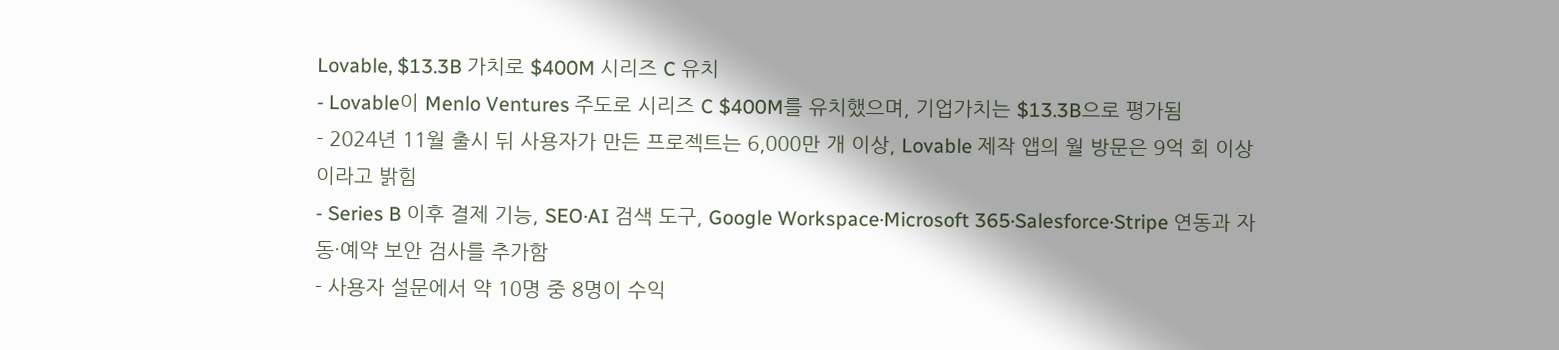Lovable, $13.3B 가치로 $400M 시리즈 C 유치
- Lovable이 Menlo Ventures 주도로 시리즈 C $400M를 유치했으며, 기업가치는 $13.3B으로 평가됨
- 2024년 11월 출시 뒤 사용자가 만든 프로젝트는 6,000만 개 이상, Lovable 제작 앱의 월 방문은 9억 회 이상이라고 밝힘
- Series B 이후 결제 기능, SEO·AI 검색 도구, Google Workspace·Microsoft 365·Salesforce·Stripe 연동과 자동·예약 보안 검사를 추가함
- 사용자 설문에서 약 10명 중 8명이 수익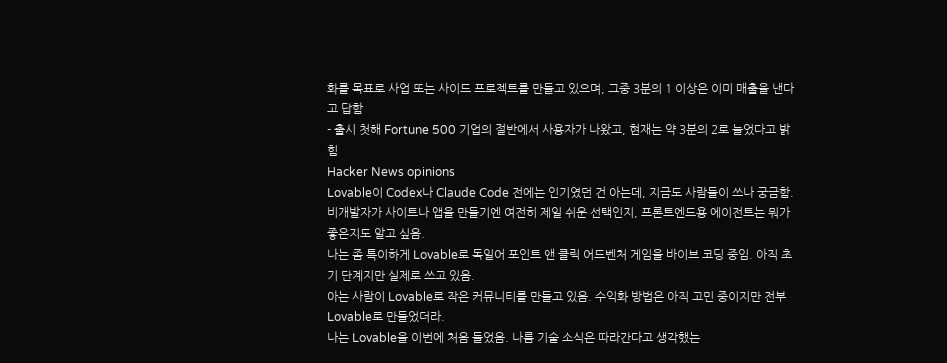화를 목표로 사업 또는 사이드 프로젝트를 만들고 있으며, 그중 3분의 1 이상은 이미 매출을 낸다고 답함
- 출시 첫해 Fortune 500 기업의 절반에서 사용자가 나왔고, 현재는 약 3분의 2로 늘었다고 밝힘
Hacker News opinions
Lovable이 Codex나 Claude Code 전에는 인기였던 건 아는데, 지금도 사람들이 쓰나 궁금함. 비개발자가 사이트나 앱을 만들기엔 여전히 제일 쉬운 선택인지, 프론트엔드용 에이전트는 뭐가 좋은지도 알고 싶음.
나는 좀 특이하게 Lovable로 독일어 포인트 앤 클릭 어드벤처 게임을 바이브 코딩 중임. 아직 초기 단계지만 실제로 쓰고 있음.
아는 사람이 Lovable로 작은 커뮤니티를 만들고 있음. 수익화 방법은 아직 고민 중이지만 전부 Lovable로 만들었더라.
나는 Lovable을 이번에 처음 들었음. 나름 기술 소식은 따라간다고 생각했는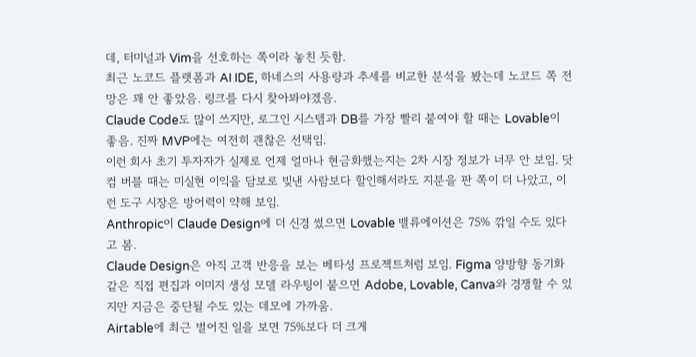데, 터미널과 Vim을 선호하는 쪽이라 놓친 듯함.
최근 노코드 플랫폼과 AI IDE, 하네스의 사용량과 추세를 비교한 분석을 봤는데 노코드 쪽 전망은 꽤 안 좋았음. 링크를 다시 찾아봐야겠음.
Claude Code도 많이 쓰지만, 로그인 시스템과 DB를 가장 빨리 붙여야 할 때는 Lovable이 좋음. 진짜 MVP에는 여전히 괜찮은 선택임.
이런 회사 초기 투자자가 실제로 언제 얼마나 현금화했는지는 2차 시장 정보가 너무 안 보임. 닷컴 버블 때는 미실현 이익을 담보로 빚낸 사람보다 할인해서라도 지분을 판 쪽이 더 나았고, 이런 도구 시장은 방어력이 약해 보임.
Anthropic이 Claude Design에 더 신경 썼으면 Lovable 밸류에이션은 75% 깎일 수도 있다고 봄.
Claude Design은 아직 고객 반응을 보는 베타성 프로젝트처럼 보임. Figma 양방향 동기화 같은 직접 편집과 이미지 생성 모델 라우팅이 붙으면 Adobe, Lovable, Canva와 경쟁할 수 있지만 지금은 중단될 수도 있는 데모에 가까움.
Airtable에 최근 벌어진 일을 보면 75%보다 더 크게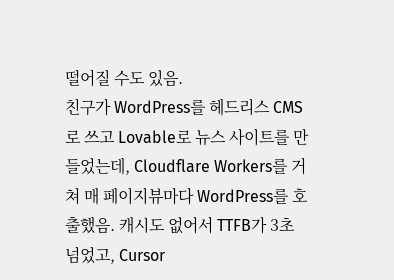떨어질 수도 있음.
친구가 WordPress를 헤드리스 CMS로 쓰고 Lovable로 뉴스 사이트를 만들었는데, Cloudflare Workers를 거쳐 매 페이지뷰마다 WordPress를 호출했음. 캐시도 없어서 TTFB가 3초 넘었고, Cursor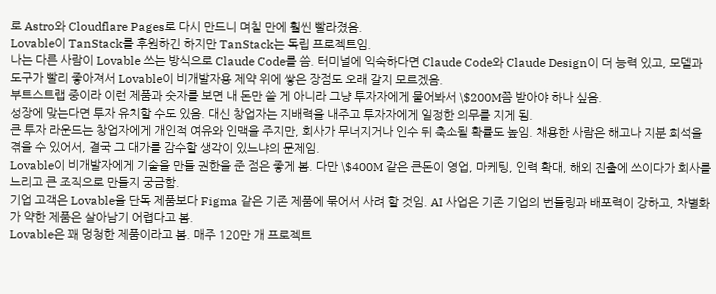로 Astro와 Cloudflare Pages로 다시 만드니 며칠 만에 훨씬 빨라졌음.
Lovable이 TanStack를 후원하긴 하지만 TanStack는 독립 프로젝트임.
나는 다른 사람이 Lovable 쓰는 방식으로 Claude Code를 씀. 터미널에 익숙하다면 Claude Code와 Claude Design이 더 능력 있고, 모델과 도구가 빨리 좋아져서 Lovable이 비개발자용 제약 위에 쌓은 장점도 오래 갈지 모르겠음.
부트스트랩 중이라 이런 제품과 숫자를 보면 내 돈만 쓸 게 아니라 그냥 투자자에게 물어봐서 \$200M쯤 받아야 하나 싶음.
성장에 맞는다면 투자 유치할 수도 있음. 대신 창업자는 지배력을 내주고 투자자에게 일정한 의무를 지게 됨.
큰 투자 라운드는 창업자에게 개인적 여유와 인맥을 주지만, 회사가 무너지거나 인수 뒤 축소될 확률도 높임. 채용한 사람은 해고나 지분 희석을 겪을 수 있어서, 결국 그 대가를 감수할 생각이 있느냐의 문제임.
Lovable이 비개발자에게 기술을 만들 권한을 준 점은 좋게 봄. 다만 \$400M 같은 큰돈이 영업, 마케팅, 인력 확대, 해외 진출에 쓰이다가 회사를 느리고 큰 조직으로 만들지 궁금함.
기업 고객은 Lovable을 단독 제품보다 Figma 같은 기존 제품에 묶어서 사려 할 것임. AI 사업은 기존 기업의 번들링과 배포력이 강하고, 차별화가 약한 제품은 살아남기 어렵다고 봄.
Lovable은 꽤 멍청한 제품이라고 봄. 매주 120만 개 프로젝트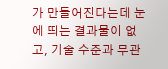가 만들어진다는데 눈에 띄는 결과물이 없고, 기술 수준과 무관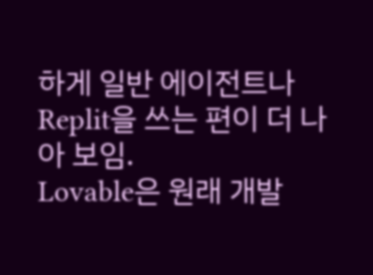하게 일반 에이전트나 Replit을 쓰는 편이 더 나아 보임.
Lovable은 원래 개발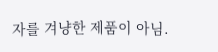자를 겨냥한 제품이 아님.